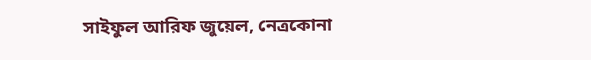সাইফুল আরিফ জুয়েল, নেত্রকোনা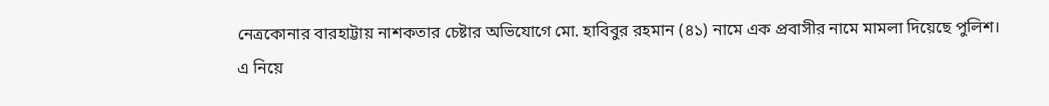নেত্রকোনার বারহাট্টায় নাশকতার চেষ্টার অভিযোগে মো. হাবিবুর রহমান (৪১) নামে এক প্রবাসীর নামে মামলা দিয়েছে পুলিশ।
এ নিয়ে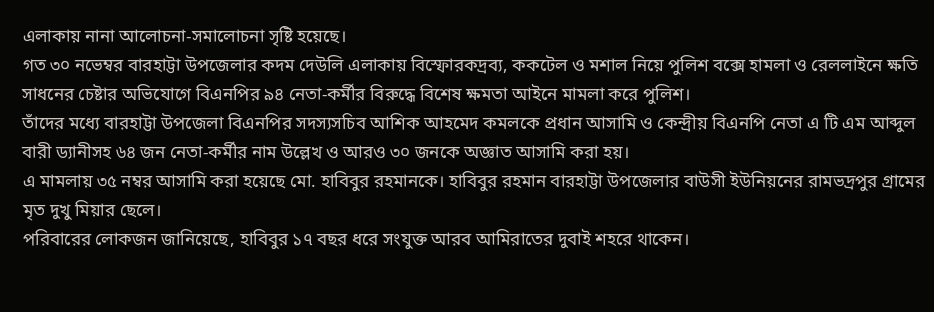এলাকায় নানা আলোচনা-সমালোচনা সৃষ্টি হয়েছে।
গত ৩০ নভেম্বর বারহাট্টা উপজেলার কদম দেউলি এলাকায় বিস্ফোরকদ্রব্য, ককটেল ও মশাল নিয়ে পুলিশ বক্সে হামলা ও রেললাইনে ক্ষতি সাধনের চেষ্টার অভিযোগে বিএনপির ৯৪ নেতা-কর্মীর বিরুদ্ধে বিশেষ ক্ষমতা আইনে মামলা করে পুলিশ।
তাঁদের মধ্যে বারহাট্টা উপজেলা বিএনপির সদস্যসচিব আশিক আহমেদ কমলকে প্রধান আসামি ও কেন্দ্রীয় বিএনপি নেতা এ টি এম আব্দুল বারী ড্যানীসহ ৬৪ জন নেতা-কর্মীর নাম উল্লেখ ও আরও ৩০ জনকে অজ্ঞাত আসামি করা হয়।
এ মামলায় ৩৫ নম্বর আসামি করা হয়েছে মো. হাবিবুর রহমানকে। হাবিবুর রহমান বারহাট্টা উপজেলার বাউসী ইউনিয়নের রামভদ্রপুর গ্রামের মৃত দুখু মিয়ার ছেলে।
পরিবারের লোকজন জানিয়েছে, হাবিবুর ১৭ বছর ধরে সংযুক্ত আরব আমিরাতের দুবাই শহরে থাকেন।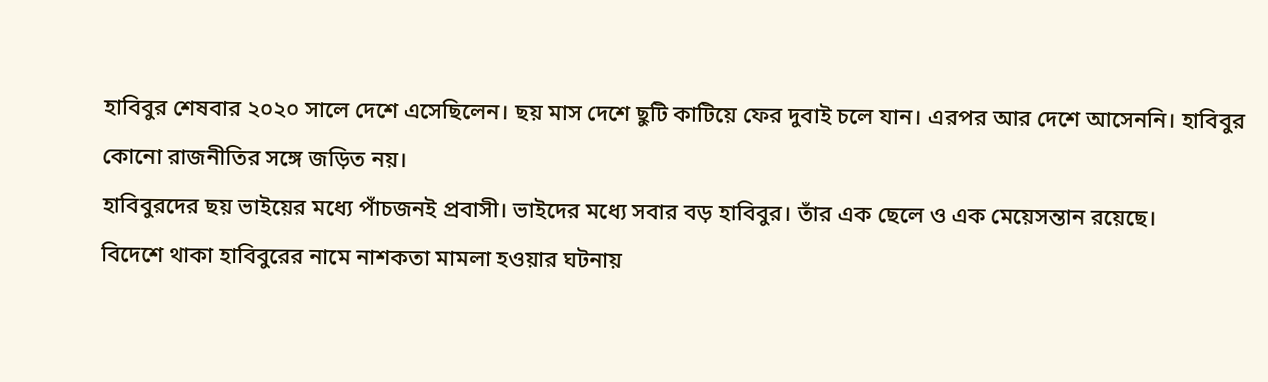হাবিবুর শেষবার ২০২০ সালে দেশে এসেছিলেন। ছয় মাস দেশে ছুটি কাটিয়ে ফের দুবাই চলে যান। এরপর আর দেশে আসেননি। হাবিবুর কোনো রাজনীতির সঙ্গে জড়িত নয়।
হাবিবুরদের ছয় ভাইয়ের মধ্যে পাঁচজনই প্রবাসী। ভাইদের মধ্যে সবার বড় হাবিবুর। তাঁর এক ছেলে ও এক মেয়েসন্তান রয়েছে।
বিদেশে থাকা হাবিবুরের নামে নাশকতা মামলা হওয়ার ঘটনায়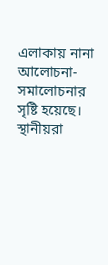এলাকায় নানা আলোচনা-সমালোচনার সৃষ্টি হয়েছে।
স্থানীয়রা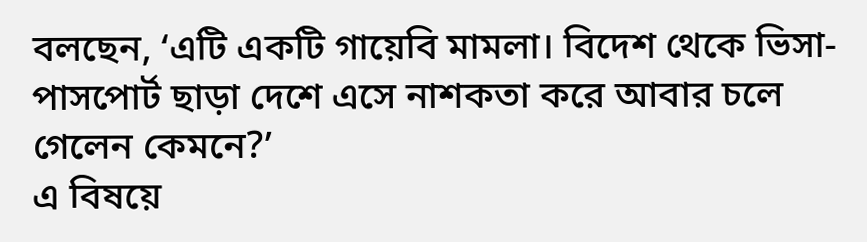বলছেন, ‘এটি একটি গায়েবি মামলা। বিদেশ থেকে ভিসা-পাসপোর্ট ছাড়া দেশে এসে নাশকতা করে আবার চলে গেলেন কেমনে?’
এ বিষয়ে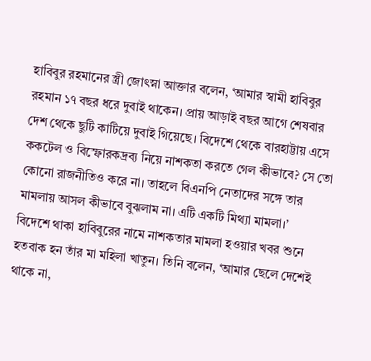হাবিবুর রহমানের স্ত্রী জোৎস্না আক্তার বলেন, ‘আমার স্বামী হাবিবুর রহমান ১৭ বছর ধরে দুবাই থাকেন। প্রায় আড়াই বছর আগে শেষবার দেশ থেকে ছুটি কাটিয়ে দুবাই গিয়েছে। বিদেশে থেকে বারহাট্টায় এসে ককটেল ও বিস্ফোরকদ্রব্য নিয়ে নাশকতা করতে গেল কীভাবে? সে তো কোনো রাজনীতিও করে না। তাহলে বিএনপি নেতাদের সঙ্গে তার মামলায় আসল কীভাবে বুঝলাম না। এটি একটি মিথ্যা মামলা।’
বিদেশে থাকা হাবিবুরের নামে নাশকতার মামলা হওয়ার খবর শুনে হতবাক হন তাঁর মা মহিলা খাতুন। তিনি বলেন, ‘আমার ছেলে দেশেই থাকে না,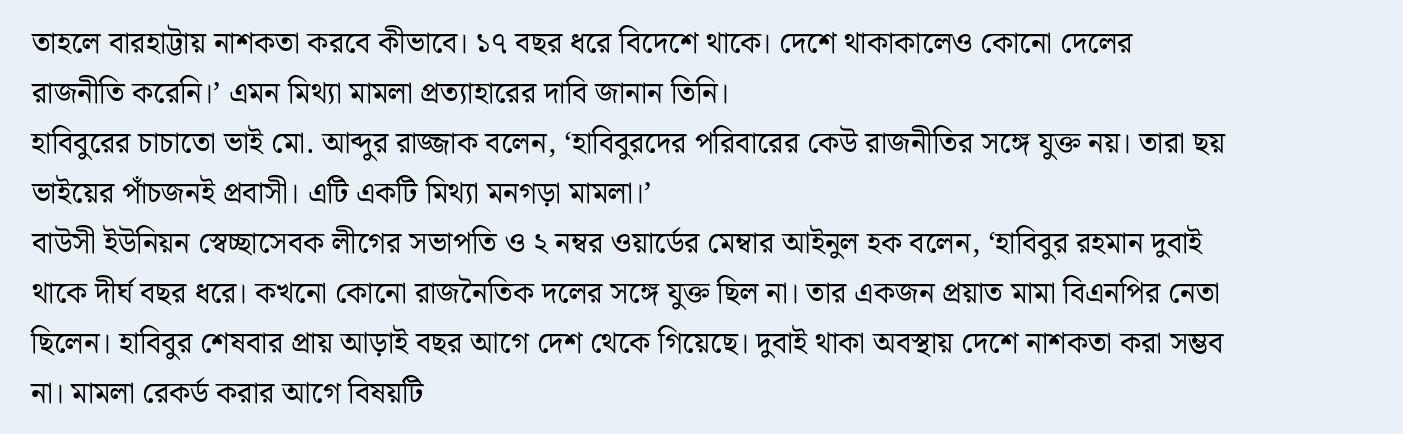তাহলে বারহাট্টায় নাশকতা করবে কীভাবে। ১৭ বছর ধরে বিদেশে থাকে। দেশে থাকাকালেও কোনো দেলের রাজনীতি করেনি।’ এমন মিথ্যা মামলা প্রত্যাহারের দাবি জানান তিনি।
হাবিবুরের চাচাতো ভাই মো. আব্দুর রাজ্জাক বলেন, ‘হাবিবুরদের পরিবারের কেউ রাজনীতির সঙ্গে যুক্ত নয়। তারা ছয় ভাইয়ের পাঁচজনই প্রবাসী। এটি একটি মিথ্যা মনগড়া মামলা।’
বাউসী ইউনিয়ন স্বেচ্ছাসেবক লীগের সভাপতি ও ২ নম্বর ওয়ার্ডের মেম্বার আইনুল হক বলেন, ‘হাবিবুর রহমান দুবাই থাকে দীর্ঘ বছর ধরে। কখনো কোনো রাজনৈতিক দলের সঙ্গে যুক্ত ছিল না। তার একজন প্রয়াত মামা বিএনপির নেতা ছিলেন। হাবিবুর শেষবার প্রায় আড়াই বছর আগে দেশ থেকে গিয়েছে। দুবাই থাকা অবস্থায় দেশে নাশকতা করা সম্ভব না। মামলা রেকর্ড করার আগে বিষয়টি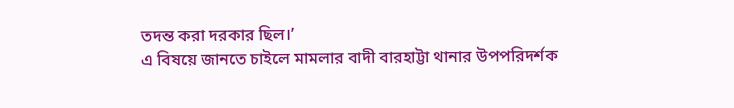তদন্ত করা দরকার ছিল।’
এ বিষয়ে জানতে চাইলে মামলার বাদী বারহাট্টা থানার উপপরিদর্শক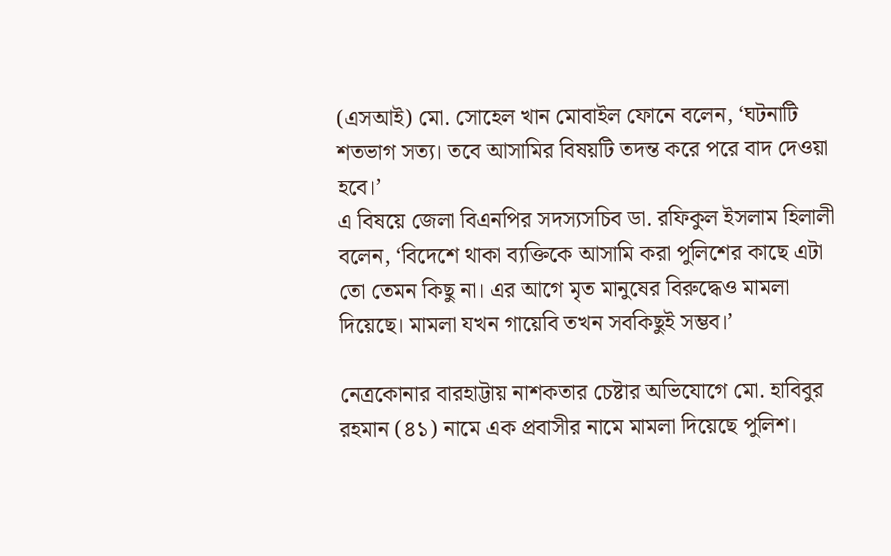(এসআই) মো. সোহেল খান মোবাইল ফোনে বলেন, ‘ঘটনাটি শতভাগ সত্য। তবে আসামির বিষয়টি তদন্ত করে পরে বাদ দেওয়া হবে।’
এ বিষয়ে জেলা বিএনপির সদস্যসচিব ডা. রফিকুল ইসলাম হিলালী বলেন, ‘বিদেশে থাকা ব্যক্তিকে আসামি করা পুলিশের কাছে এটা তো তেমন কিছু না। এর আগে মৃত মানুষের বিরুদ্ধেও মামলা দিয়েছে। মামলা যখন গায়েবি তখন সবকিছুই সম্ভব।’

নেত্রকোনার বারহাট্টায় নাশকতার চেষ্টার অভিযোগে মো. হাবিবুর রহমান (৪১) নামে এক প্রবাসীর নামে মামলা দিয়েছে পুলিশ।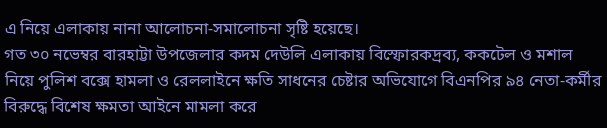এ নিয়ে এলাকায় নানা আলোচনা-সমালোচনা সৃষ্টি হয়েছে।
গত ৩০ নভেম্বর বারহাট্টা উপজেলার কদম দেউলি এলাকায় বিস্ফোরকদ্রব্য, ককটেল ও মশাল নিয়ে পুলিশ বক্সে হামলা ও রেললাইনে ক্ষতি সাধনের চেষ্টার অভিযোগে বিএনপির ৯৪ নেতা-কর্মীর বিরুদ্ধে বিশেষ ক্ষমতা আইনে মামলা করে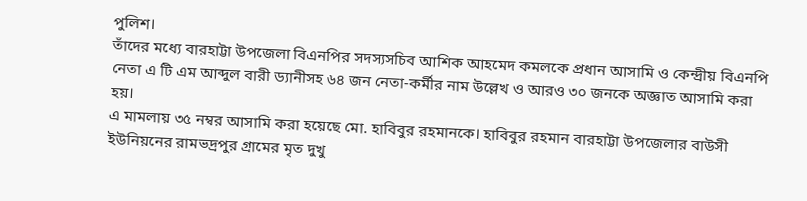পুলিশ।
তাঁদের মধ্যে বারহাট্টা উপজেলা বিএনপির সদস্যসচিব আশিক আহমেদ কমলকে প্রধান আসামি ও কেন্দ্রীয় বিএনপি নেতা এ টি এম আব্দুল বারী ড্যানীসহ ৬৪ জন নেতা-কর্মীর নাম উল্লেখ ও আরও ৩০ জনকে অজ্ঞাত আসামি করা হয়।
এ মামলায় ৩৫ নম্বর আসামি করা হয়েছে মো. হাবিবুর রহমানকে। হাবিবুর রহমান বারহাট্টা উপজেলার বাউসী ইউনিয়নের রামভদ্রপুর গ্রামের মৃত দুখু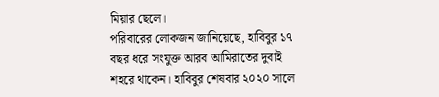মিয়ার ছেলে।
পরিবারের লোকজন জানিয়েছে, হাবিবুর ১৭ বছর ধরে সংযুক্ত আরব আমিরাতের দুবাই শহরে থাকেন। হাবিবুর শেষবার ২০২০ সালে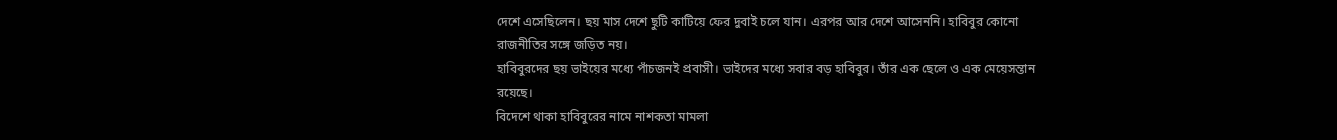দেশে এসেছিলেন। ছয় মাস দেশে ছুটি কাটিয়ে ফের দুবাই চলে যান। এরপর আর দেশে আসেননি। হাবিবুর কোনো রাজনীতির সঙ্গে জড়িত নয়।
হাবিবুরদের ছয় ভাইয়ের মধ্যে পাঁচজনই প্রবাসী। ভাইদের মধ্যে সবার বড় হাবিবুর। তাঁর এক ছেলে ও এক মেয়েসন্তান রয়েছে।
বিদেশে থাকা হাবিবুরের নামে নাশকতা মামলা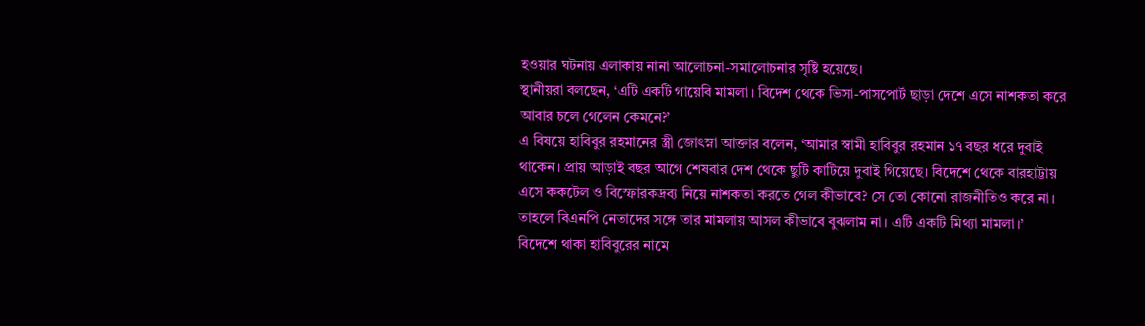হওয়ার ঘটনায় এলাকায় নানা আলোচনা-সমালোচনার সৃষ্টি হয়েছে।
স্থানীয়রা বলছেন, ‘এটি একটি গায়েবি মামলা। বিদেশ থেকে ভিসা-পাসপোর্ট ছাড়া দেশে এসে নাশকতা করে আবার চলে গেলেন কেমনে?’
এ বিষয়ে হাবিবুর রহমানের স্ত্রী জোৎস্না আক্তার বলেন, ‘আমার স্বামী হাবিবুর রহমান ১৭ বছর ধরে দুবাই থাকেন। প্রায় আড়াই বছর আগে শেষবার দেশ থেকে ছুটি কাটিয়ে দুবাই গিয়েছে। বিদেশে থেকে বারহাট্টায় এসে ককটেল ও বিস্ফোরকদ্রব্য নিয়ে নাশকতা করতে গেল কীভাবে? সে তো কোনো রাজনীতিও করে না। তাহলে বিএনপি নেতাদের সঙ্গে তার মামলায় আসল কীভাবে বুঝলাম না। এটি একটি মিথ্যা মামলা।’
বিদেশে থাকা হাবিবুরের নামে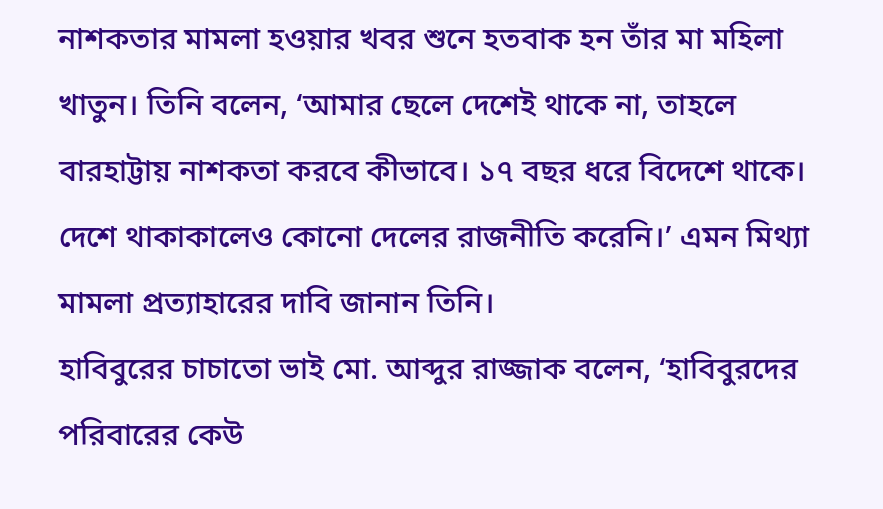নাশকতার মামলা হওয়ার খবর শুনে হতবাক হন তাঁর মা মহিলা খাতুন। তিনি বলেন, ‘আমার ছেলে দেশেই থাকে না, তাহলে বারহাট্টায় নাশকতা করবে কীভাবে। ১৭ বছর ধরে বিদেশে থাকে। দেশে থাকাকালেও কোনো দেলের রাজনীতি করেনি।’ এমন মিথ্যা মামলা প্রত্যাহারের দাবি জানান তিনি।
হাবিবুরের চাচাতো ভাই মো. আব্দুর রাজ্জাক বলেন, ‘হাবিবুরদের পরিবারের কেউ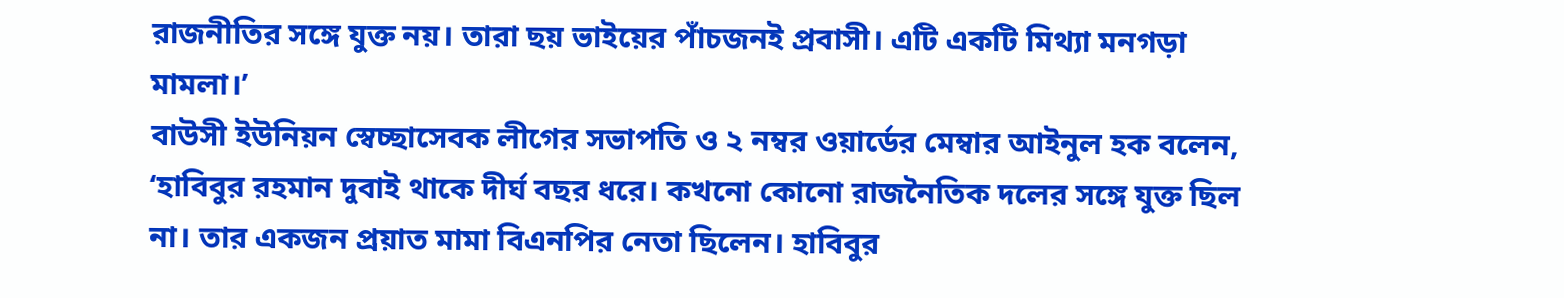রাজনীতির সঙ্গে যুক্ত নয়। তারা ছয় ভাইয়ের পাঁচজনই প্রবাসী। এটি একটি মিথ্যা মনগড়া মামলা।’
বাউসী ইউনিয়ন স্বেচ্ছাসেবক লীগের সভাপতি ও ২ নম্বর ওয়ার্ডের মেম্বার আইনুল হক বলেন, ‘হাবিবুর রহমান দুবাই থাকে দীর্ঘ বছর ধরে। কখনো কোনো রাজনৈতিক দলের সঙ্গে যুক্ত ছিল না। তার একজন প্রয়াত মামা বিএনপির নেতা ছিলেন। হাবিবুর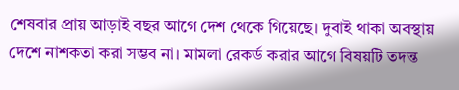শেষবার প্রায় আড়াই বছর আগে দেশ থেকে গিয়েছে। দুবাই থাকা অবস্থায় দেশে নাশকতা করা সম্ভব না। মামলা রেকর্ড করার আগে বিষয়টি তদন্ত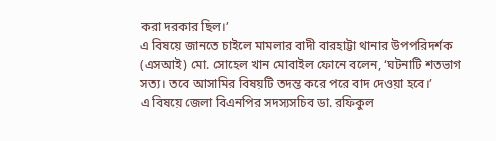করা দরকার ছিল।’
এ বিষয়ে জানতে চাইলে মামলার বাদী বারহাট্টা থানার উপপরিদর্শক (এসআই) মো. সোহেল খান মোবাইল ফোনে বলেন, ‘ঘটনাটি শতভাগ সত্য। তবে আসামির বিষয়টি তদন্ত করে পরে বাদ দেওয়া হবে।’
এ বিষয়ে জেলা বিএনপির সদস্যসচিব ডা. রফিকুল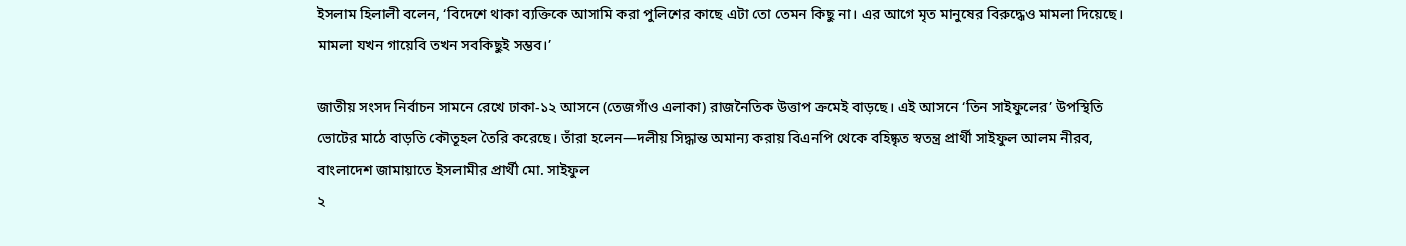ইসলাম হিলালী বলেন, ‘বিদেশে থাকা ব্যক্তিকে আসামি করা পুলিশের কাছে এটা তো তেমন কিছু না। এর আগে মৃত মানুষের বিরুদ্ধেও মামলা দিয়েছে। মামলা যখন গায়েবি তখন সবকিছুই সম্ভব।’

জাতীয় সংসদ নির্বাচন সামনে রেখে ঢাকা-১২ আসনে (তেজগাঁও এলাকা) রাজনৈতিক উত্তাপ ক্রমেই বাড়ছে। এই আসনে ‘তিন সাইফুলের’ উপস্থিতি ভোটের মাঠে বাড়তি কৌতূহল তৈরি করেছে। তাঁরা হলেন—দলীয় সিদ্ধান্ত অমান্য করায় বিএনপি থেকে বহিষ্কৃত স্বতন্ত্র প্রার্থী সাইফুল আলম নীরব, বাংলাদেশ জামায়াতে ইসলামীর প্রার্থী মো. সাইফুল
২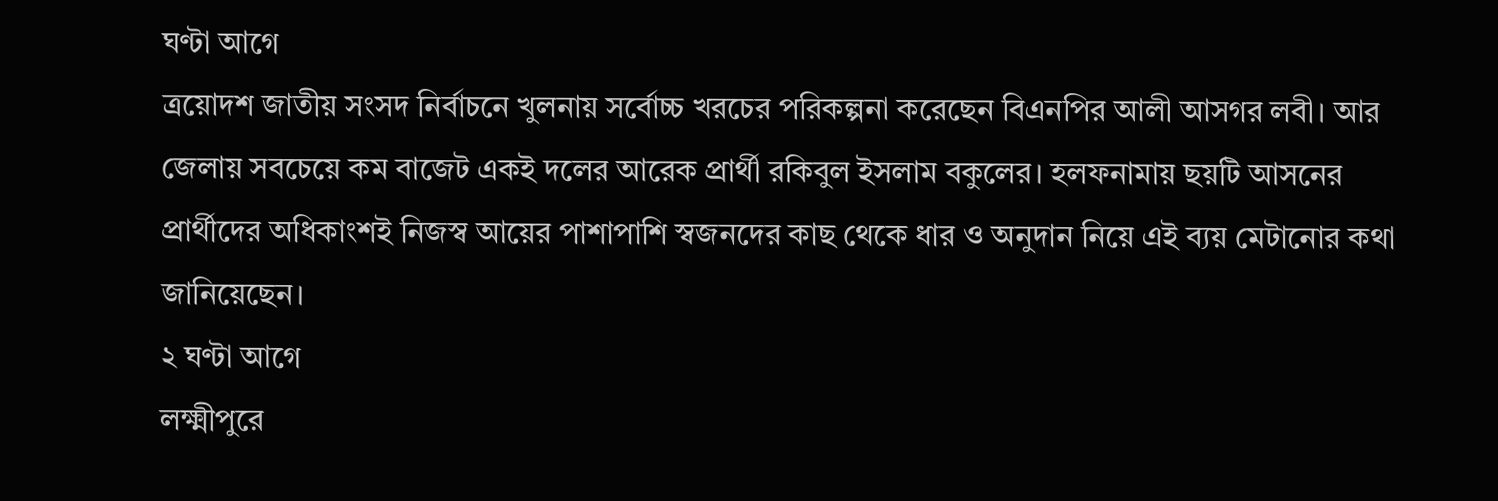ঘণ্টা আগে
ত্রয়োদশ জাতীয় সংসদ নির্বাচনে খুলনায় সর্বোচ্চ খরচের পরিকল্পনা করেছেন বিএনপির আলী আসগর লবী। আর জেলায় সবচেয়ে কম বাজেট একই দলের আরেক প্রার্থী রকিবুল ইসলাম বকুলের। হলফনামায় ছয়টি আসনের প্রার্থীদের অধিকাংশই নিজস্ব আয়ের পাশাপাশি স্বজনদের কাছ থেকে ধার ও অনুদান নিয়ে এই ব্যয় মেটানোর কথা জানিয়েছেন।
২ ঘণ্টা আগে
লক্ষ্মীপুরে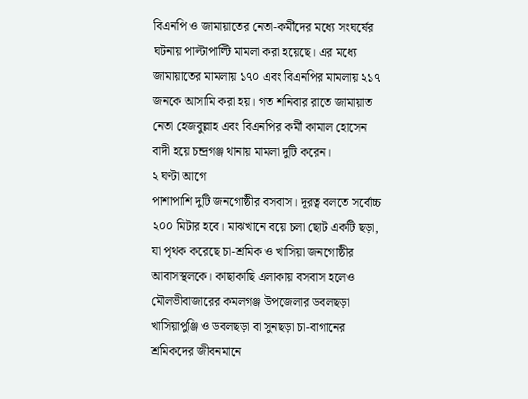বিএনপি ও জামায়াতের নেতা-কর্মীদের মধ্যে সংঘর্ষের ঘটনায় পাল্টাপাল্টি মামলা করা হয়েছে। এর মধ্যে জামায়াতের মামলায় ১৭০ এবং বিএনপির মামলায় ২১৭ জনকে আসামি করা হয়। গত শনিবার রাতে জামায়াত নেতা হেজবুল্লাহ এবং বিএনপির কর্মী কামাল হোসেন বাদী হয়ে চন্দ্রগঞ্জ থানায় মামলা দুটি করেন।
২ ঘণ্টা আগে
পাশাপাশি দুটি জনগোষ্ঠীর বসবাস। দূরত্ব বলতে সর্বোচ্চ ২০০ মিটার হবে। মাঝখানে বয়ে চলা ছোট একটি ছড়া, যা পৃথক করেছে চা-শ্রমিক ও খাসিয়া জনগোষ্ঠীর আবাসস্থলকে। কাছাকাছি এলাকায় বসবাস হলেও মৌলভীবাজারের কমলগঞ্জ উপজেলার ডবলছড়া খাসিয়াপুঞ্জি ও ডবলছড়া বা সুনছড়া চা-বাগানের শ্রমিকদের জীবনমানে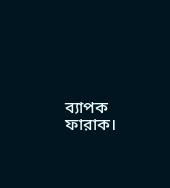ব্যাপক ফারাক।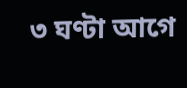৩ ঘণ্টা আগে